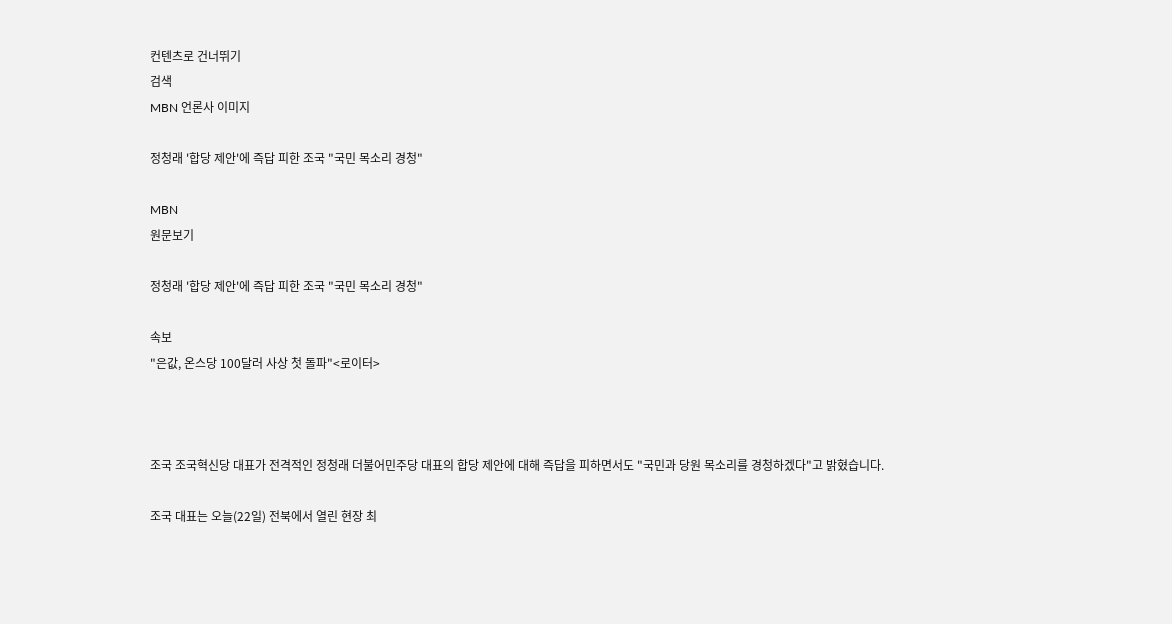컨텐츠로 건너뛰기
검색
MBN 언론사 이미지

정청래 '합당 제안'에 즉답 피한 조국 "국민 목소리 경청"

MBN
원문보기

정청래 '합당 제안'에 즉답 피한 조국 "국민 목소리 경청"

속보
"은값, 온스당 100달러 사상 첫 돌파"<로이터>



조국 조국혁신당 대표가 전격적인 정청래 더불어민주당 대표의 합당 제안에 대해 즉답을 피하면서도 "국민과 당원 목소리를 경청하겠다"고 밝혔습니다.

조국 대표는 오늘(22일) 전북에서 열린 현장 최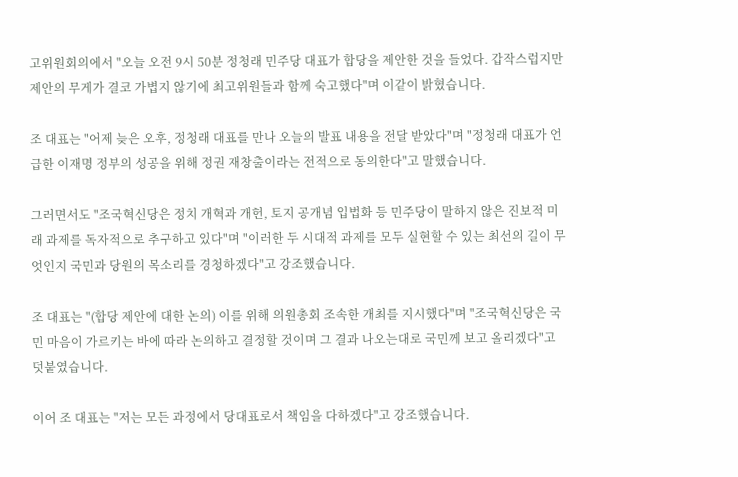고위원회의에서 "오늘 오전 9시 50분 정청래 민주당 대표가 합당을 제안한 것을 들었다. 갑작스럽지만 제안의 무게가 결코 가볍지 않기에 최고위원들과 함께 숙고했다"며 이같이 밝혔습니다.

조 대표는 "어제 늦은 오후, 정청래 대표를 만나 오늘의 발표 내용을 전달 받았다"며 "정청래 대표가 언급한 이재명 정부의 성공을 위해 정권 재창출이라는 전적으로 동의한다"고 말했습니다.

그러면서도 "조국혁신당은 정치 개혁과 개헌, 토지 공개념 입법화 등 민주당이 말하지 않은 진보적 미래 과제를 독자적으로 추구하고 있다"며 "이러한 두 시대적 과제를 모두 실현할 수 있는 최선의 길이 무엇인지 국민과 당원의 목소리를 경청하겠다"고 강조했습니다.

조 대표는 "(합당 제안에 대한 논의) 이를 위해 의원총회 조속한 개최를 지시했다"며 "조국혁신당은 국민 마음이 가르키는 바에 따라 논의하고 결정할 것이며 그 결과 나오는대로 국민께 보고 올리겠다"고 덧붙였습니다.

이어 조 대표는 "저는 모든 과정에서 당대표로서 책임을 다하겠다"고 강조했습니다.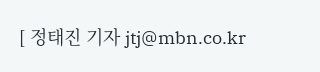[ 정태진 기자 jtj@mbn.co.kr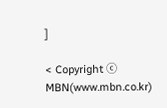]

< Copyright ⓒ MBN(www.mbn.co.kr)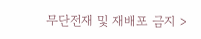무단전재 및 재배포 금지 >